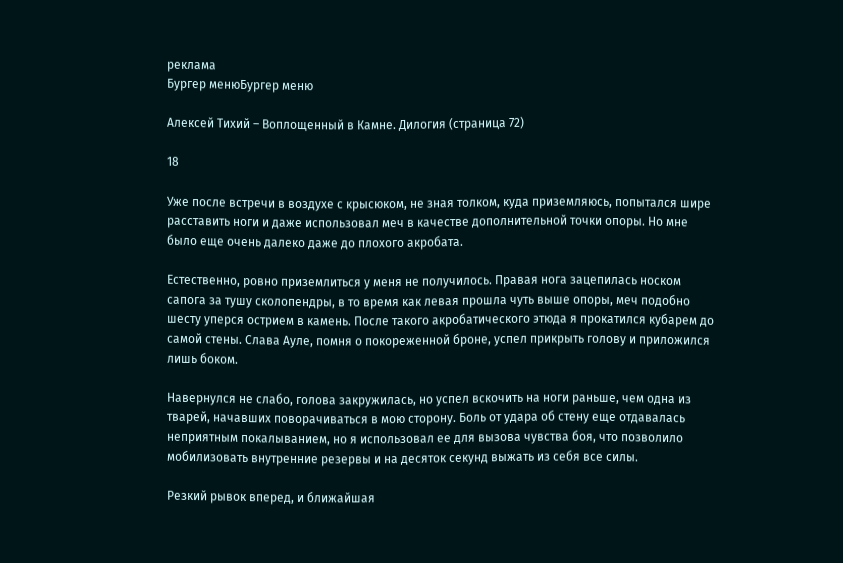реклама
Бургер менюБургер меню

Алексей Тихий – Воплощенный в Камне. Дилогия (страница 72)

18

Уже после встречи в воздухе с крысюком, не зная толком, куда приземляюсь, попытался шире расставить ноги и даже использовал меч в качестве дополнительной точки опоры. Но мне было еще очень далеко даже до плохого акробата.

Естественно, ровно приземлиться у меня не получилось. Правая нога зацепилась носком сапога за тушу сколопендры, в то время как левая прошла чуть выше опоры, меч подобно шесту уперся острием в камень. После такого акробатического этюда я прокатился кубарем до самой стены. Слава Ауле, помня о покореженной броне, успел прикрыть голову и приложился лишь боком.

Навернулся не слабо, голова закружилась, но успел вскочить на ноги раньше, чем одна из тварей, начавших поворачиваться в мою сторону. Боль от удара об стену еще отдавалась неприятным покалыванием, но я использовал ее для вызова чувства боя, что позволило мобилизовать внутренние резервы и на десяток секунд выжать из себя все силы.

Резкий рывок вперед, и ближайшая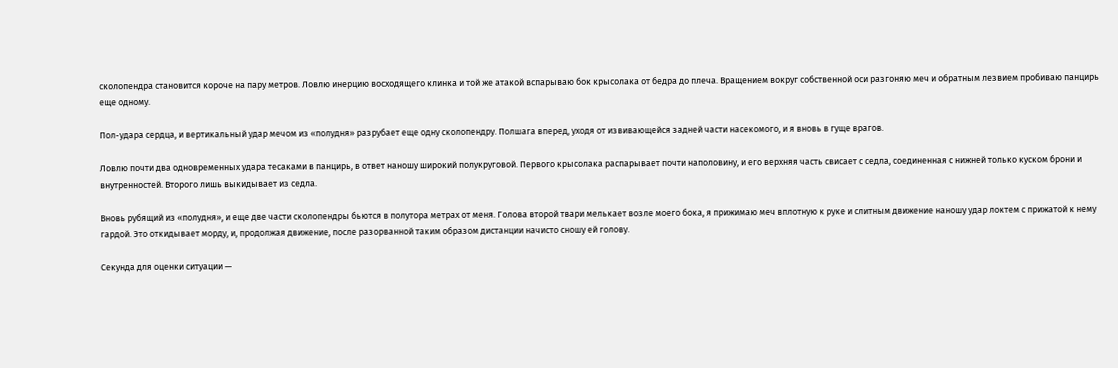сколопендра становится короче на пару метров. Ловлю инерцию восходящего клинка и той же атакой вспарываю бок крысолака от бедра до плеча. Вращением вокруг собственной оси разгоняю меч и обратным лезвием пробиваю панцирь еще одному.

Пол-удара сердца, и вертикальный удар мечом из «полудня» разрубает еще одну сколопендру. Полшага вперед, уходя от извивающейся задней части насекомого, и я вновь в гуще врагов.

Ловлю почти два одновременных удара тесаками в панцирь, в ответ наношу широкий полукруговой. Первого крысолака распарывает почти наполовину, и его верхняя часть свисает с седла, соединенная с нижней только куском брони и внутренностей. Второго лишь выкидывает из седла.

Вновь рубящий из «полудня», и еще две части сколопендры бьются в полутора метрах от меня. Голова второй твари мелькает возле моего бока, я прижимаю меч вплотную к руке и слитным движение наношу удар локтем с прижатой к нему гардой. Это откидывает морду, и, продолжая движение, после разорванной таким образом дистанции начисто сношу ей голову.

Секунда для оценки ситуации —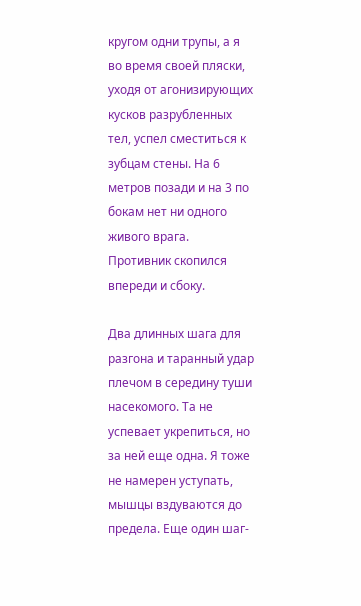кругом одни трупы, а я во время своей пляски, уходя от агонизирующих кусков разрубленных тел, успел сместиться к зубцам стены. На 6 метров позади и на 3 по бокам нет ни одного живого врага. Противник скопился впереди и сбоку.

Два длинных шага для разгона и таранный удар плечом в середину туши насекомого. Та не успевает укрепиться, но за ней еще одна. Я тоже не намерен уступать, мышцы вздуваются до предела. Еще один шаг-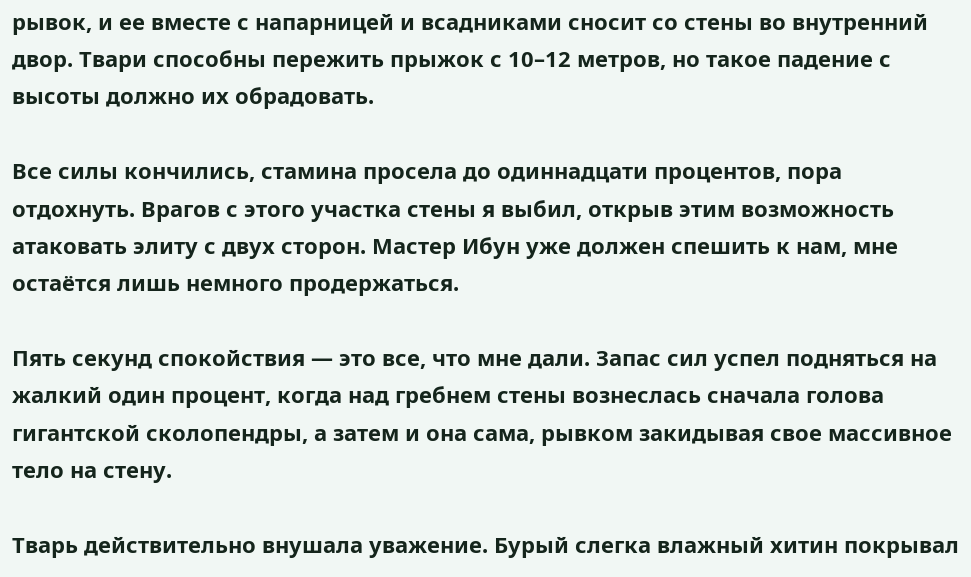рывок, и ее вместе с напарницей и всадниками сносит со стены во внутренний двор. Твари способны пережить прыжок с 10–12 метров, но такое падение с высоты должно их обрадовать.

Все силы кончились, стамина просела до одиннадцати процентов, пора отдохнуть. Врагов с этого участка стены я выбил, открыв этим возможность атаковать элиту с двух сторон. Мастер Ибун уже должен спешить к нам, мне остаётся лишь немного продержаться.

Пять секунд спокойствия — это все, что мне дали. Запас сил успел подняться на жалкий один процент, когда над гребнем стены вознеслась сначала голова гигантской сколопендры, а затем и она сама, рывком закидывая свое массивное тело на стену.

Тварь действительно внушала уважение. Бурый слегка влажный хитин покрывал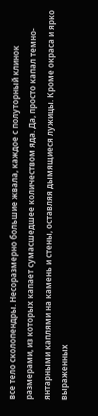все тело сколопендры. Несоразмерно большие жвала, каждое с полуторный клинок размерами, из которых капает сумасшедшее количеством яда. Да, просто капал темно-янтарными каплями на камень и стены, оставляя дымящиеся лужицы. Кроме окраса и ярко выраженных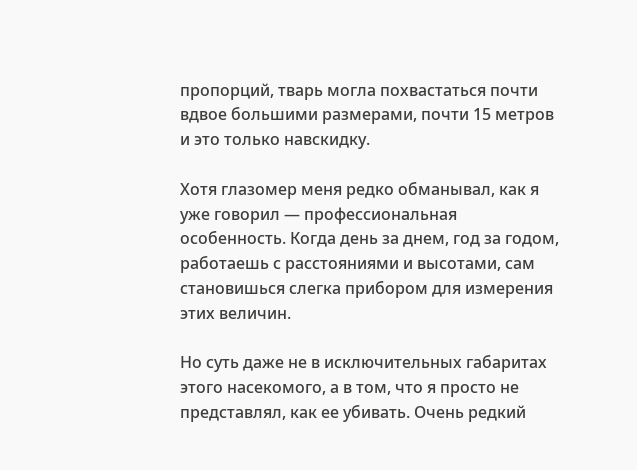пропорций, тварь могла похвастаться почти вдвое большими размерами, почти 15 метров и это только навскидку.

Хотя глазомер меня редко обманывал, как я уже говорил — профессиональная особенность. Когда день за днем, год за годом, работаешь с расстояниями и высотами, сам становишься слегка прибором для измерения этих величин.

Но суть даже не в исключительных габаритах этого насекомого, а в том, что я просто не представлял, как ее убивать. Очень редкий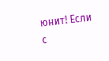юнит! Если с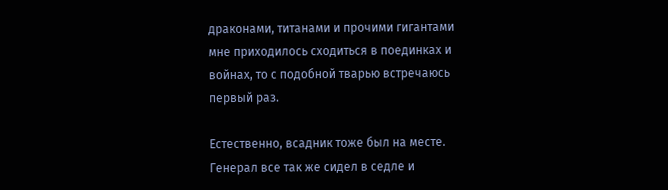драконами, титанами и прочими гигантами мне приходилось сходиться в поединках и войнах, то с подобной тварью встречаюсь первый раз.

Естественно, всадник тоже был на месте. Генерал все так же сидел в седле и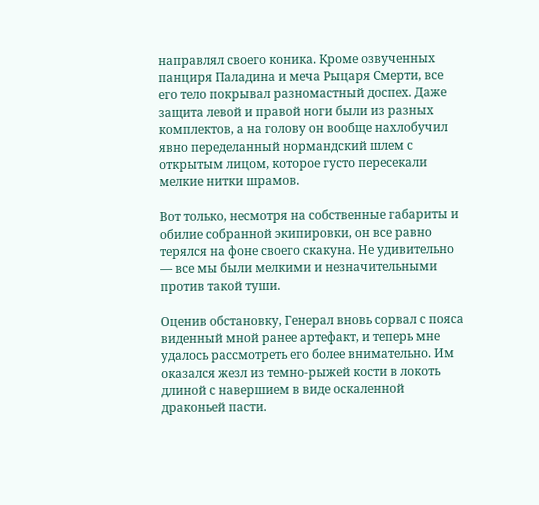направлял своего коника. Кроме озвученных панциря Паладина и меча Рыцаря Смерти, все его тело покрывал разномастный доспех. Даже защита левой и правой ноги были из разных комплектов, а на голову он вообще нахлобучил явно переделанный нормандский шлем с открытым лицом, которое густо пересекали мелкие нитки шрамов.

Вот только, несмотря на собственные габариты и обилие собранной экипировки, он все равно терялся на фоне своего скакуна. Не удивительно — все мы были мелкими и незначительными против такой туши.

Оценив обстановку, Генерал вновь сорвал с пояса виденный мной ранее артефакт, и теперь мне удалось рассмотреть его более внимательно. Им оказался жезл из темно-рыжей кости в локоть длиной с навершием в виде оскаленной драконьей пасти.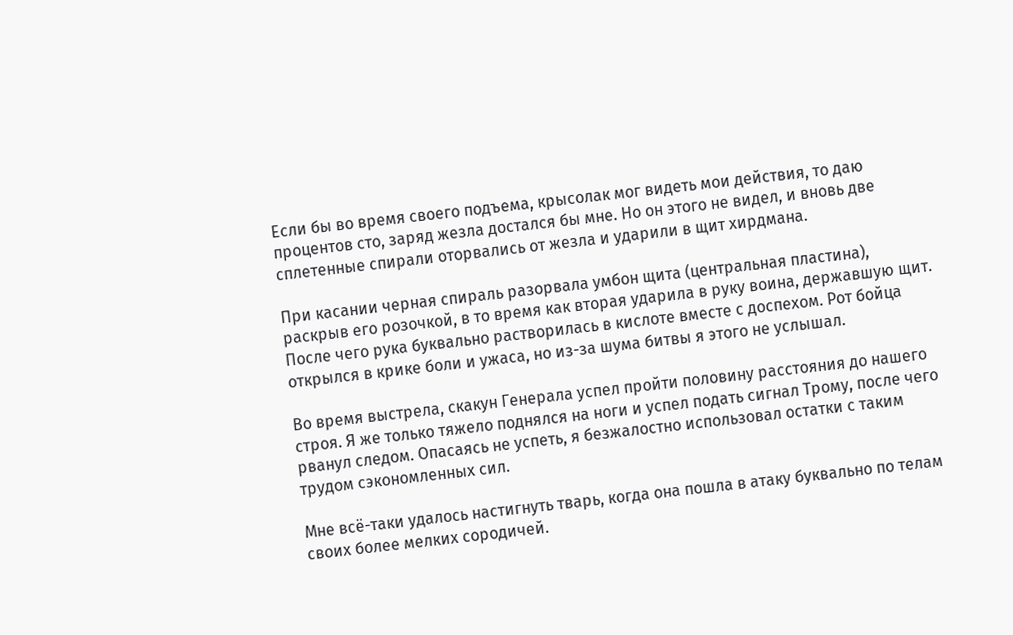Если бы во время своего подъема, крысолак мог видеть мои действия, то даю процентов сто, заряд жезла достался бы мне. Но он этого не видел, и вновь две сплетенные спирали оторвались от жезла и ударили в щит хирдмана.

При касании черная спираль разорвала умбон щита (центральная пластина), раскрыв его розочкой, в то время как вторая ударила в руку воина, державшую щит. После чего рука буквально растворилась в кислоте вместе с доспехом. Рот бойца открылся в крике боли и ужаса, но из-за шума битвы я этого не услышал.

Во время выстрела, скакун Генерала успел пройти половину расстояния до нашего строя. Я же только тяжело поднялся на ноги и успел подать сигнал Трому, после чего рванул следом. Опасаясь не успеть, я безжалостно использовал остатки с таким трудом сэкономленных сил.

Мне всё-таки удалось настигнуть тварь, когда она пошла в атаку буквально по телам своих более мелких сородичей.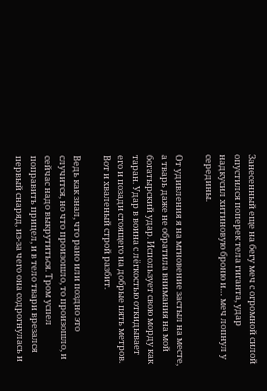Занесенный еще на бегу меч с огромной силой опустился поперек тела гиганта, удар надкусил хитиновую броню и… меч лопнул у середины.

От удивления я на мгновение застыл на месте, а тварь даже не обратила внимания на мой богатырский удар. Использует свою морду как таран. Удар в воина с лёгкостью откидывает его и позади стоящего на добрые пять метров. Вот и хваленый строй разбит.

Ведь как знал, что рано или поздно это случится, но что произошло, то произошло, и сейчас надо выкрутиться. Тром успел поправить прицел, и в тело твари врезался первый снаряд, из-за чего она содрогнулась и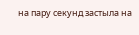на пару секунд застыла на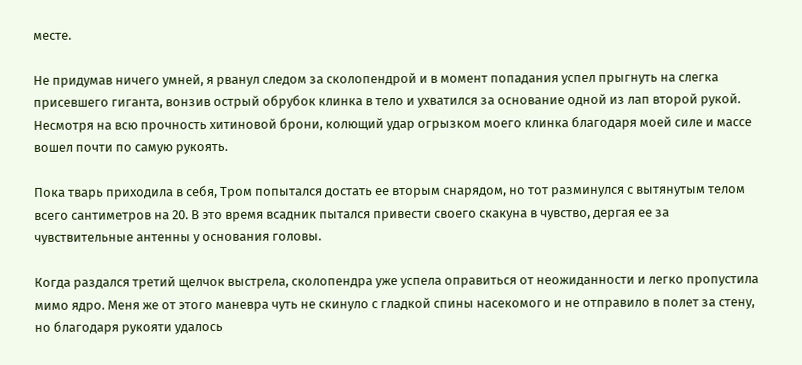месте.

Не придумав ничего умней, я рванул следом за сколопендрой и в момент попадания успел прыгнуть на слегка присевшего гиганта, вонзив острый обрубок клинка в тело и ухватился за основание одной из лап второй рукой. Несмотря на всю прочность хитиновой брони, колющий удар огрызком моего клинка благодаря моей силе и массе вошел почти по самую рукоять.

Пока тварь приходила в себя, Тром попытался достать ее вторым снарядом, но тот разминулся с вытянутым телом всего сантиметров на 20. В это время всадник пытался привести своего скакуна в чувство, дергая ее за чувствительные антенны у основания головы.

Когда раздался третий щелчок выстрела, сколопендра уже успела оправиться от неожиданности и легко пропустила мимо ядро. Меня же от этого маневра чуть не скинуло с гладкой спины насекомого и не отправило в полет за стену, но благодаря рукояти удалось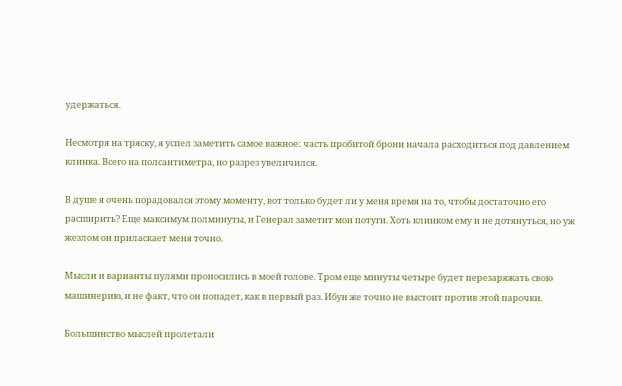удержаться.

Несмотря на тряску, я успел заметить самое важное: часть пробитой брони начала расходиться под давлением клинка. Всего на полсантиметра, но разрез увеличился.

В душе я очень порадовался этому моменту, вот только будет ли у меня время на то, чтобы достаточно его расширить? Еще максимум полминуты, и Генерал заметит мои потуги. Хоть клинком ему и не дотянуться, но уж жезлом он приласкает меня точно.

Мысли и варианты пулями проносились в моей голове. Тром еще минуты четыре будет перезаряжать свою машинерию, и не факт, что он попадет, как в первый раз. Ибун же точно не выстоит против этой парочки.

Большинство мыслей пролетали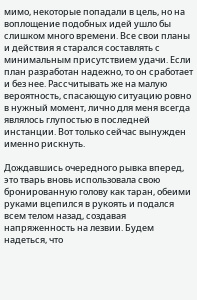мимо, некоторые попадали в цель, но на воплощение подобных идей ушло бы слишком много времени. Все свои планы и действия я старался составлять с минимальным присутствием удачи. Если план разработан надежно, то он сработает и без нее. Рассчитывать же на малую вероятность, спасающую ситуацию ровно в нужный момент, лично для меня всегда являлось глупостью в последней инстанции. Вот только сейчас вынужден именно рискнуть.

Дождавшись очередного рывка вперед, это тварь вновь использовала свою бронированную голову как таран, обеими руками вцепился в рукоять и подался всем телом назад, создавая напряженность на лезвии. Будем надеться, что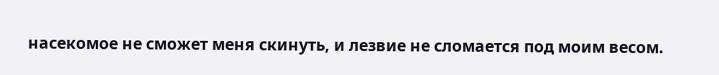насекомое не сможет меня скинуть, и лезвие не сломается под моим весом.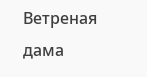Ветреная дама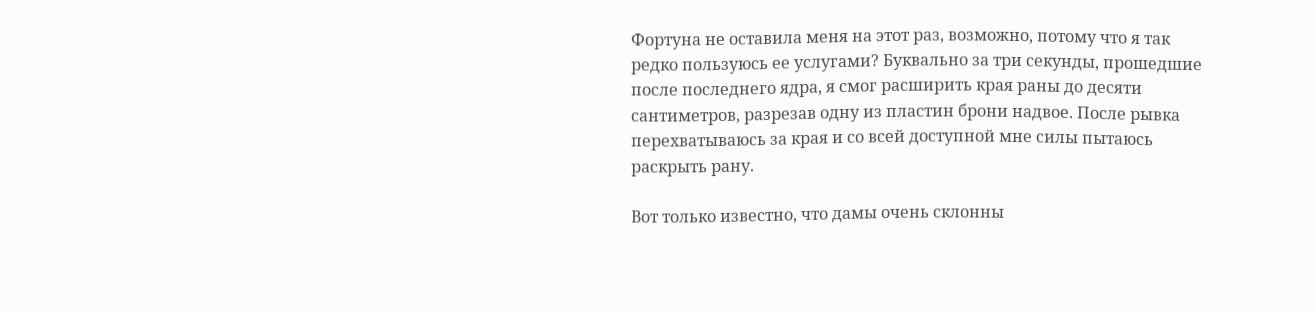Фортуна не оставила меня на этот раз, возможно, потому что я так редко пользуюсь ее услугами? Буквально за три секунды, прошедшие после последнего ядра, я смог расширить края раны до десяти сантиметров, разрезав одну из пластин брони надвое. После рывка перехватываюсь за края и со всей доступной мне силы пытаюсь раскрыть рану.

Вот только известно, что дамы очень склонны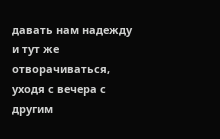давать нам надежду и тут же отворачиваться, уходя с вечера с другим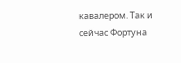кавалером. Так и сейчас Фортуна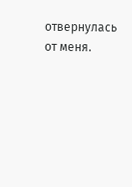отвернулась от меня.